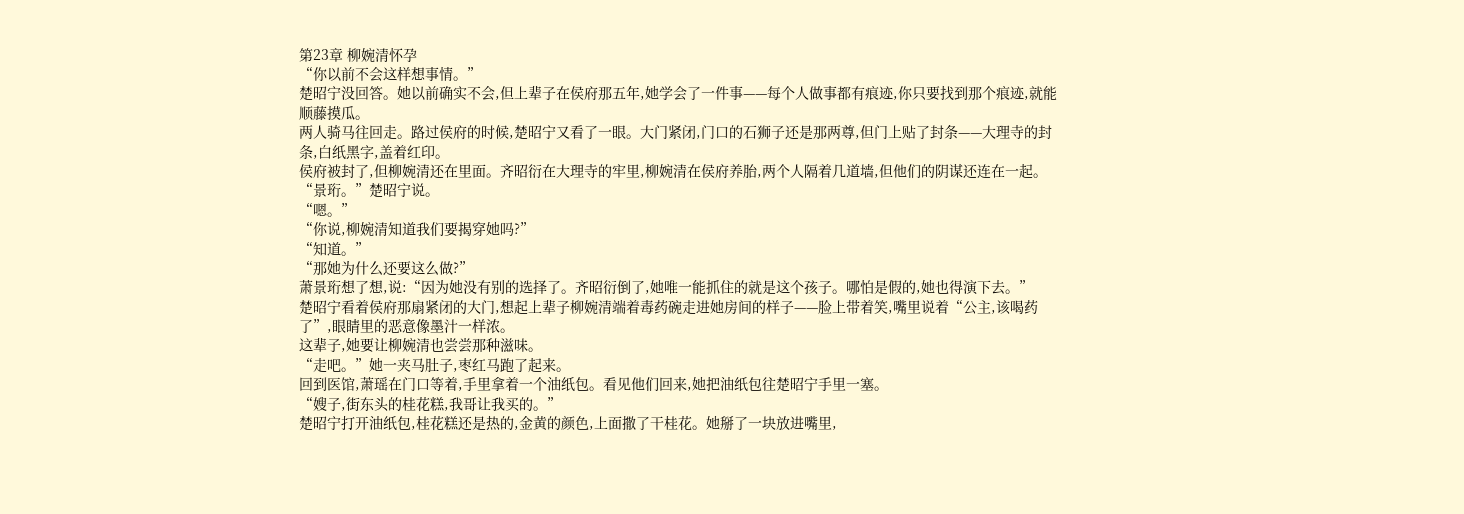第23章 柳婉清怀孕
“你以前不会这样想事情。”
楚昭宁没回答。她以前确实不会,但上辈子在侯府那五年,她学会了一件事——每个人做事都有痕迹,你只要找到那个痕迹,就能顺藤摸瓜。
两人骑马往回走。路过侯府的时候,楚昭宁又看了一眼。大门紧闭,门口的石狮子还是那两尊,但门上贴了封条——大理寺的封条,白纸黑字,盖着红印。
侯府被封了,但柳婉清还在里面。齐昭衍在大理寺的牢里,柳婉清在侯府养胎,两个人隔着几道墙,但他们的阴谋还连在一起。
“景珩。”楚昭宁说。
“嗯。”
“你说,柳婉清知道我们要揭穿她吗?”
“知道。”
“那她为什么还要这么做?”
萧景珩想了想,说:“因为她没有别的选择了。齐昭衍倒了,她唯一能抓住的就是这个孩子。哪怕是假的,她也得演下去。”
楚昭宁看着侯府那扇紧闭的大门,想起上辈子柳婉清端着毒药碗走进她房间的样子——脸上带着笑,嘴里说着“公主,该喝药了”,眼睛里的恶意像墨汁一样浓。
这辈子,她要让柳婉清也尝尝那种滋味。
“走吧。”她一夹马肚子,枣红马跑了起来。
回到医馆,萧瑶在门口等着,手里拿着一个油纸包。看见他们回来,她把油纸包往楚昭宁手里一塞。
“嫂子,街东头的桂花糕,我哥让我买的。”
楚昭宁打开油纸包,桂花糕还是热的,金黄的颜色,上面撒了干桂花。她掰了一块放进嘴里,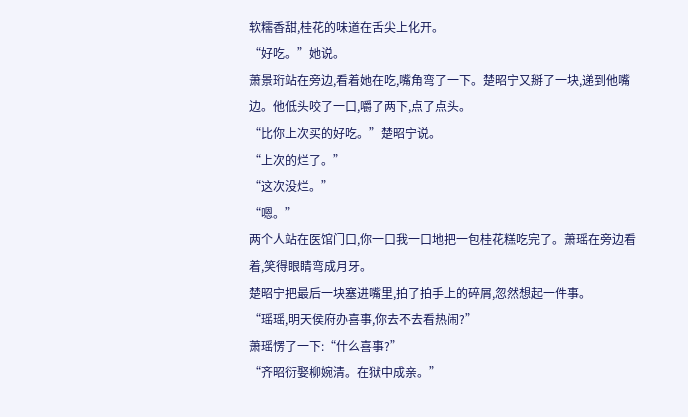软糯香甜,桂花的味道在舌尖上化开。
“好吃。”她说。
萧景珩站在旁边,看着她在吃,嘴角弯了一下。楚昭宁又掰了一块,递到他嘴边。他低头咬了一口,嚼了两下,点了点头。
“比你上次买的好吃。”楚昭宁说。
“上次的烂了。”
“这次没烂。”
“嗯。”
两个人站在医馆门口,你一口我一口地把一包桂花糕吃完了。萧瑶在旁边看着,笑得眼睛弯成月牙。
楚昭宁把最后一块塞进嘴里,拍了拍手上的碎屑,忽然想起一件事。
“瑶瑶,明天侯府办喜事,你去不去看热闹?”
萧瑶愣了一下:“什么喜事?”
“齐昭衍娶柳婉清。在狱中成亲。”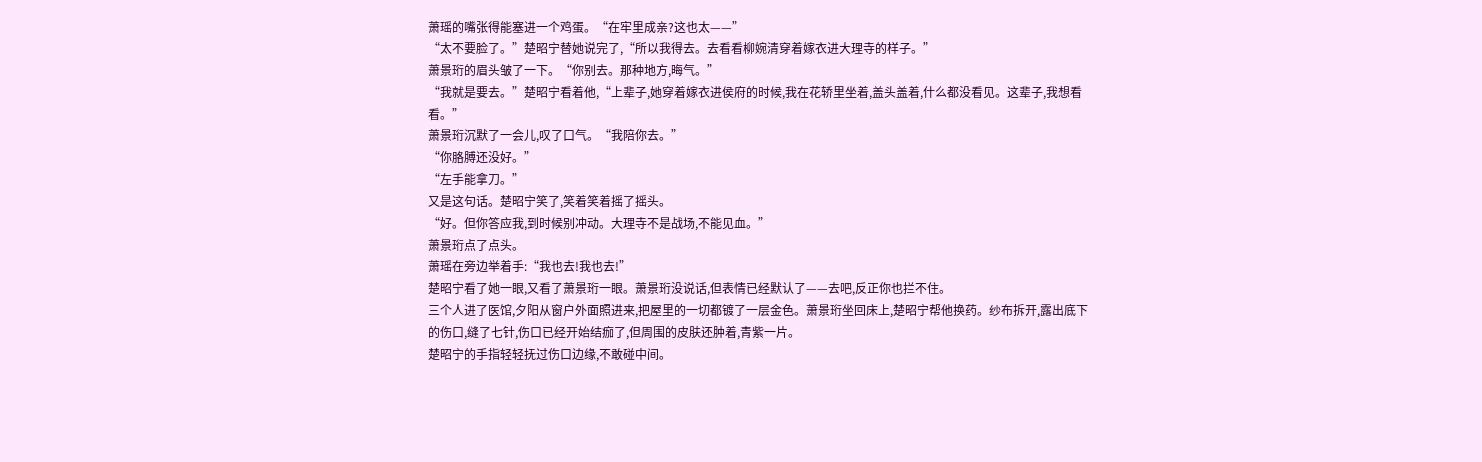萧瑶的嘴张得能塞进一个鸡蛋。“在牢里成亲?这也太——”
“太不要脸了。”楚昭宁替她说完了,“所以我得去。去看看柳婉清穿着嫁衣进大理寺的样子。”
萧景珩的眉头皱了一下。“你别去。那种地方,晦气。”
“我就是要去。”楚昭宁看着他,“上辈子,她穿着嫁衣进侯府的时候,我在花轿里坐着,盖头盖着,什么都没看见。这辈子,我想看看。”
萧景珩沉默了一会儿,叹了口气。“我陪你去。”
“你胳膊还没好。”
“左手能拿刀。”
又是这句话。楚昭宁笑了,笑着笑着摇了摇头。
“好。但你答应我,到时候别冲动。大理寺不是战场,不能见血。”
萧景珩点了点头。
萧瑶在旁边举着手:“我也去!我也去!”
楚昭宁看了她一眼,又看了萧景珩一眼。萧景珩没说话,但表情已经默认了——去吧,反正你也拦不住。
三个人进了医馆,夕阳从窗户外面照进来,把屋里的一切都镀了一层金色。萧景珩坐回床上,楚昭宁帮他换药。纱布拆开,露出底下的伤口,缝了七针,伤口已经开始结痂了,但周围的皮肤还肿着,青紫一片。
楚昭宁的手指轻轻抚过伤口边缘,不敢碰中间。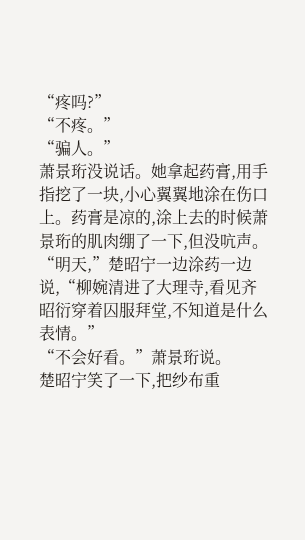“疼吗?”
“不疼。”
“骗人。”
萧景珩没说话。她拿起药膏,用手指挖了一块,小心翼翼地涂在伤口上。药膏是凉的,涂上去的时候萧景珩的肌肉绷了一下,但没吭声。
“明天,”楚昭宁一边涂药一边说,“柳婉清进了大理寺,看见齐昭衍穿着囚服拜堂,不知道是什么表情。”
“不会好看。”萧景珩说。
楚昭宁笑了一下,把纱布重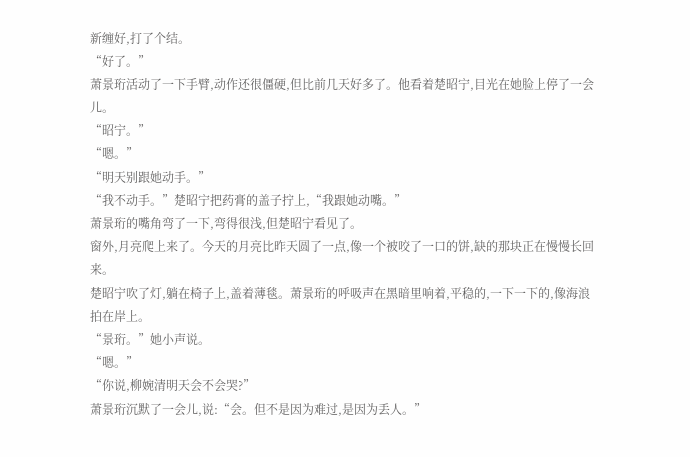新缠好,打了个结。
“好了。”
萧景珩活动了一下手臂,动作还很僵硬,但比前几天好多了。他看着楚昭宁,目光在她脸上停了一会儿。
“昭宁。”
“嗯。”
“明天别跟她动手。”
“我不动手。”楚昭宁把药膏的盖子拧上,“我跟她动嘴。”
萧景珩的嘴角弯了一下,弯得很浅,但楚昭宁看见了。
窗外,月亮爬上来了。今天的月亮比昨天圆了一点,像一个被咬了一口的饼,缺的那块正在慢慢长回来。
楚昭宁吹了灯,躺在椅子上,盖着薄毯。萧景珩的呼吸声在黑暗里响着,平稳的,一下一下的,像海浪拍在岸上。
“景珩。”她小声说。
“嗯。”
“你说,柳婉清明天会不会哭?”
萧景珩沉默了一会儿,说:“会。但不是因为难过,是因为丢人。”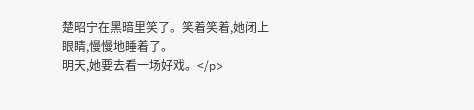楚昭宁在黑暗里笑了。笑着笑着,她闭上眼睛,慢慢地睡着了。
明天,她要去看一场好戏。</p>